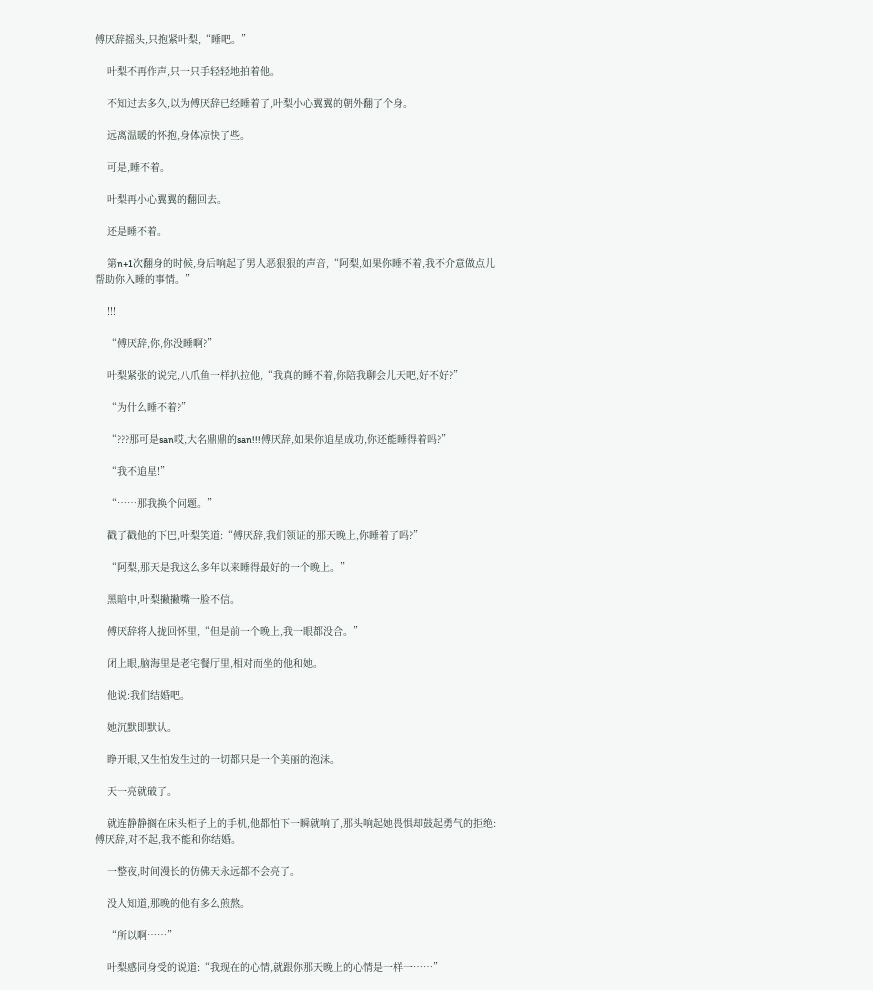傅厌辞摇头,只抱紧叶梨,“睡吧。”

    叶梨不再作声,只一只手轻轻地拍着他。

    不知过去多久,以为傅厌辞已经睡着了,叶梨小心翼翼的朝外翻了个身。

    远离温暖的怀抱,身体凉快了些。

    可是,睡不着。

    叶梨再小心翼翼的翻回去。

    还是睡不着。

    第n+1次翻身的时候,身后响起了男人恶狠狠的声音,“阿梨,如果你睡不着,我不介意做点儿帮助你入睡的事情。”

    !!!

    “傅厌辞,你,你没睡啊?”

    叶梨紧张的说完,八爪鱼一样扒拉他,“我真的睡不着,你陪我聊会儿天吧,好不好?”

    “为什么睡不着?”

    “???那可是san哎,大名鼎鼎的san!!!傅厌辞,如果你追星成功,你还能睡得着吗?”

    “我不追星!”

    “……那我换个问题。”

    戳了戳他的下巴,叶梨笑道:“傅厌辞,我们领证的那天晚上,你睡着了吗?”

    “阿梨,那天是我这么多年以来睡得最好的一个晚上。”

    黑暗中,叶梨撇撇嘴一脸不信。

    傅厌辞将人拢回怀里,“但是前一个晚上,我一眼都没合。”

    闭上眼,脑海里是老宅餐厅里,相对而坐的他和她。

    他说:我们结婚吧。

    她沉默即默认。

    睁开眼,又生怕发生过的一切都只是一个美丽的泡沫。

    天一亮就破了。

    就连静静搁在床头柜子上的手机,他都怕下一瞬就响了,那头响起她畏惧却鼓起勇气的拒绝:傅厌辞,对不起,我不能和你结婚。

    一整夜,时间漫长的仿佛天永远都不会亮了。

    没人知道,那晚的他有多么煎熬。

    “所以啊……”

    叶梨感同身受的说道:“我现在的心情,就跟你那天晚上的心情是一样一……”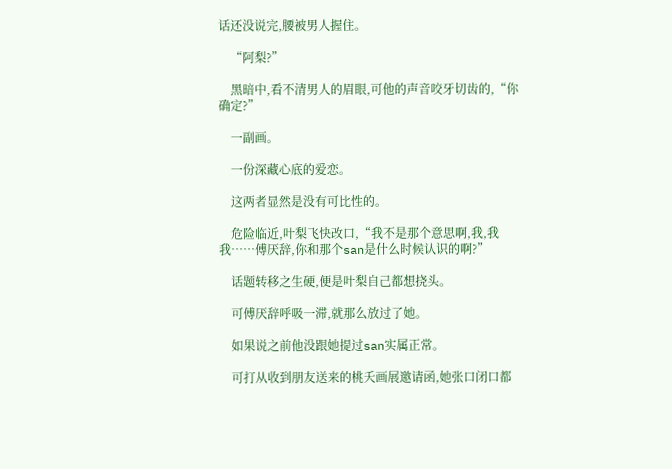话还没说完,腰被男人握住。

    “阿梨?”

    黑暗中,看不清男人的眉眼,可他的声音咬牙切齿的,“你确定?”

    一副画。

    一份深藏心底的爱恋。

    这两者显然是没有可比性的。

    危险临近,叶梨飞快改口,“我不是那个意思啊,我,我我……傅厌辞,你和那个san是什么时候认识的啊?”

    话题转移之生硬,便是叶梨自己都想挠头。

    可傅厌辞呼吸一滞,就那么放过了她。

    如果说之前他没跟她提过san实属正常。

    可打从收到朋友送来的桃夭画展邀请函,她张口闭口都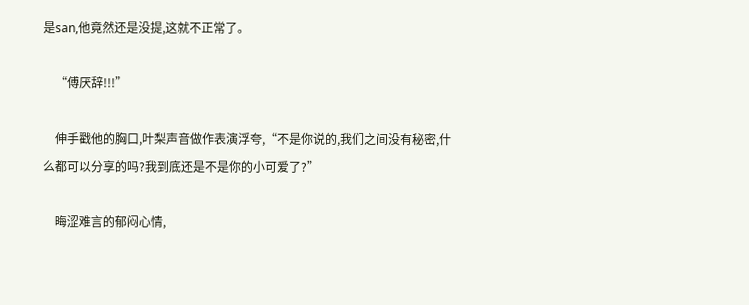是san,他竟然还是没提,这就不正常了。

    “傅厌辞!!!”

    伸手戳他的胸口,叶梨声音做作表演浮夸,“不是你说的,我们之间没有秘密,什么都可以分享的吗?我到底还是不是你的小可爱了?”

    晦涩难言的郁闷心情,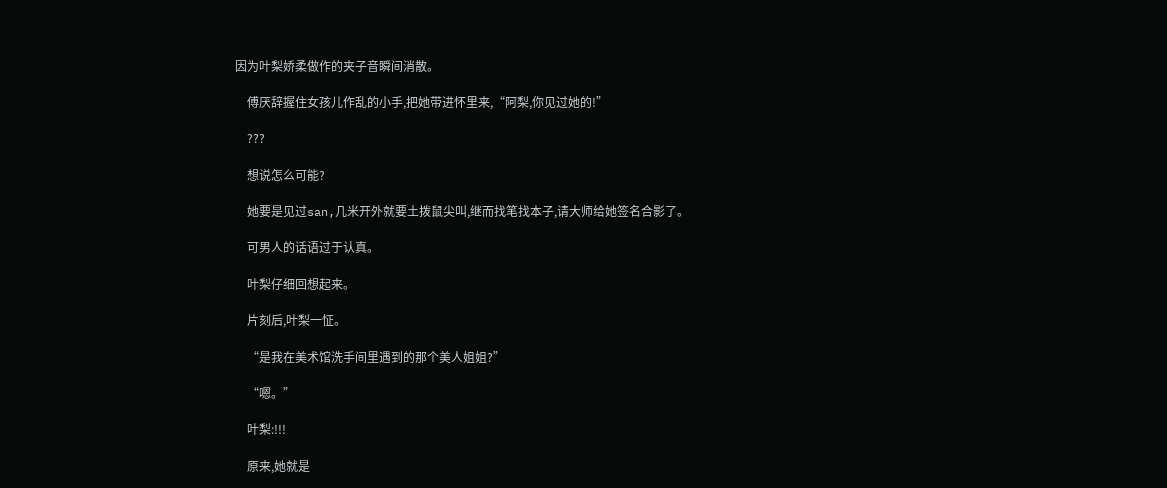因为叶梨娇柔做作的夹子音瞬间消散。

    傅厌辞握住女孩儿作乱的小手,把她带进怀里来,“阿梨,你见过她的!”

    ???

    想说怎么可能?

    她要是见过san,几米开外就要土拨鼠尖叫,继而找笔找本子,请大师给她签名合影了。

    可男人的话语过于认真。

    叶梨仔细回想起来。

    片刻后,叶梨一怔。

    “是我在美术馆洗手间里遇到的那个美人姐姐?”

    “嗯。”

    叶梨:!!!

    原来,她就是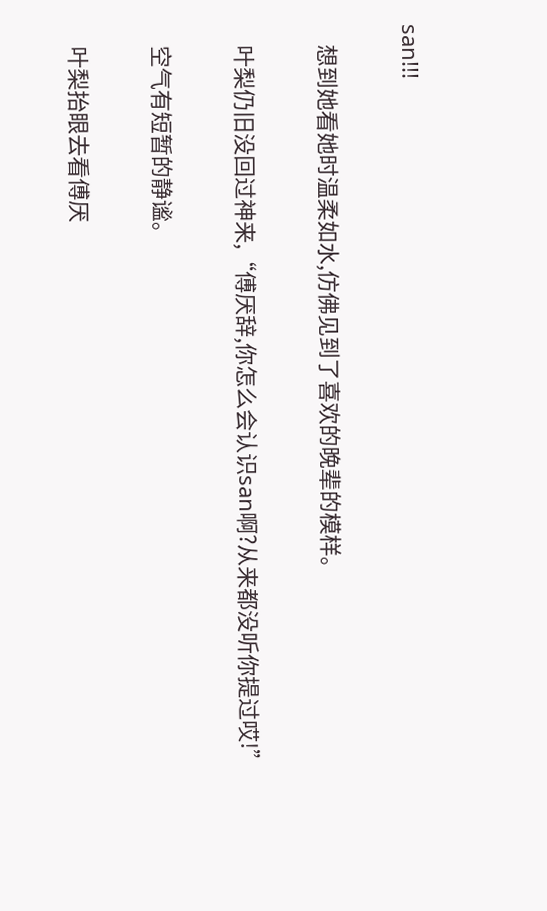san!!!

    想到她看她时温柔如水,仿佛见到了喜欢的晚辈的模样。

    叶梨仍旧没回过神来,“傅厌辞,你怎么会认识san啊?从来都没听你提过哎!”

    空气有短暂的静谧。

    叶梨抬眼去看傅厌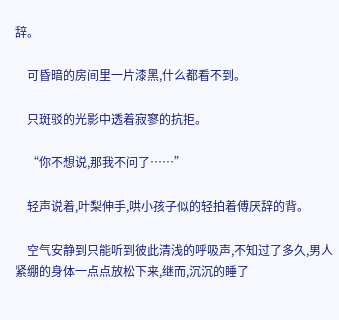辞。

    可昏暗的房间里一片漆黑,什么都看不到。

    只斑驳的光影中透着寂寥的抗拒。

    “你不想说,那我不问了……”

    轻声说着,叶梨伸手,哄小孩子似的轻拍着傅厌辞的背。

    空气安静到只能听到彼此清浅的呼吸声,不知过了多久,男人紧绷的身体一点点放松下来,继而,沉沉的睡了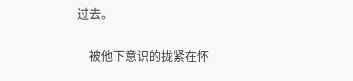过去。

    被他下意识的拢紧在怀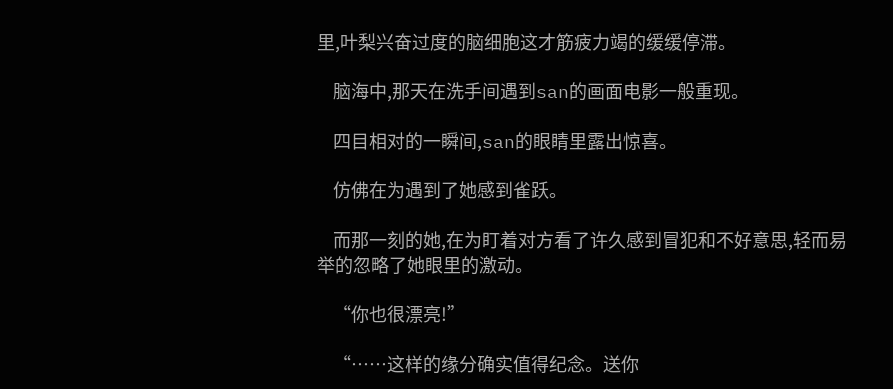里,叶梨兴奋过度的脑细胞这才筋疲力竭的缓缓停滞。

    脑海中,那天在洗手间遇到san的画面电影一般重现。

    四目相对的一瞬间,san的眼睛里露出惊喜。

    仿佛在为遇到了她感到雀跃。

    而那一刻的她,在为盯着对方看了许久感到冒犯和不好意思,轻而易举的忽略了她眼里的激动。

    “你也很漂亮!”

    “……这样的缘分确实值得纪念。送你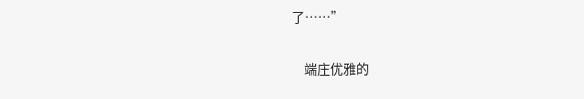了……”

    端庄优雅的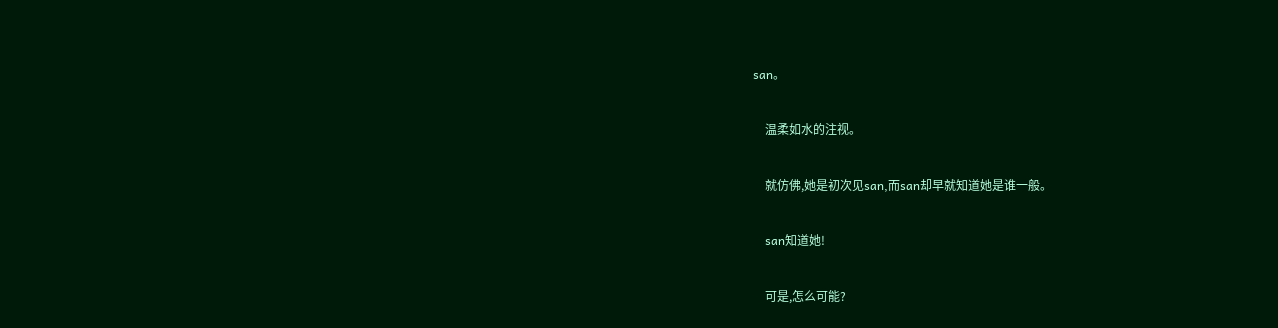san。

    温柔如水的注视。

    就仿佛,她是初次见san,而san却早就知道她是谁一般。

    san知道她!

    可是,怎么可能?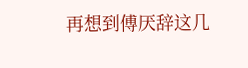再想到傅厌辞这几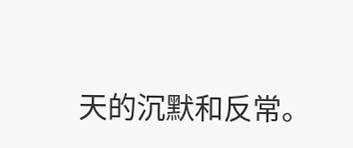天的沉默和反常。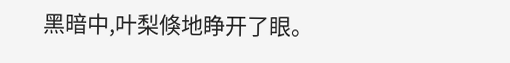黑暗中,叶梨倏地睁开了眼。